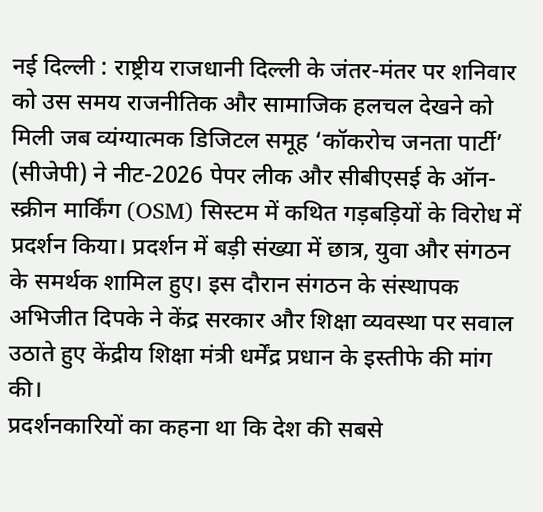नई दिल्ली : राष्ट्रीय राजधानी दिल्ली के जंतर-मंतर पर शनिवार को उस समय राजनीतिक और सामाजिक हलचल देखने को मिली जब व्यंग्यात्मक डिजिटल समूह ‘कॉकरोच जनता पार्टी’ (सीजेपी) ने नीट-2026 पेपर लीक और सीबीएसई के ऑन-स्क्रीन मार्किंग (OSM) सिस्टम में कथित गड़बड़ियों के विरोध में प्रदर्शन किया। प्रदर्शन में बड़ी संख्या में छात्र, युवा और संगठन के समर्थक शामिल हुए। इस दौरान संगठन के संस्थापक अभिजीत दिपके ने केंद्र सरकार और शिक्षा व्यवस्था पर सवाल उठाते हुए केंद्रीय शिक्षा मंत्री धर्मेंद्र प्रधान के इस्तीफे की मांग की।
प्रदर्शनकारियों का कहना था कि देश की सबसे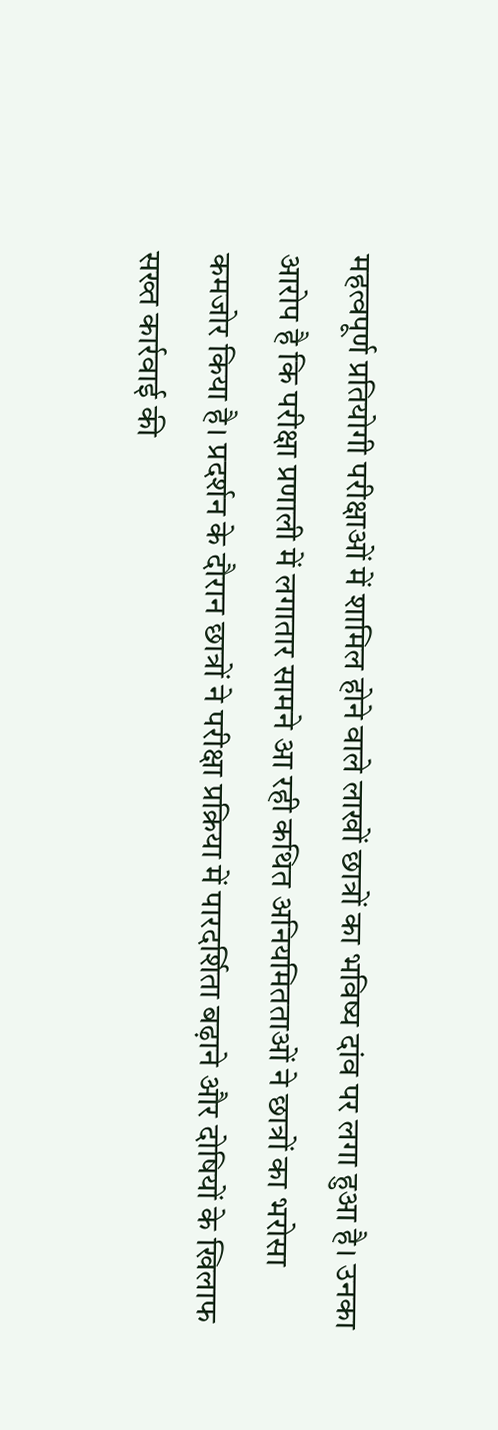महत्वपूर्ण प्रतियोगी परीक्षाओं में शामिल होने वाले लाखों छात्रों का भविष्य दांव पर लगा हुआ है। उनका आरोप है कि परीक्षा प्रणाली में लगातार सामने आ रही कथित अनियमितताओं ने छात्रों का भरोसा कमजोर किया है। प्रदर्शन के दौरान छात्रों ने परीक्षा प्रक्रिया में पारदर्शिता बढ़ाने और दोषियों के खिलाफ सख्त कार्रवाई की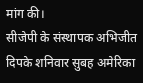मांग की।
सीजेपी के संस्थापक अभिजीत दिपके शनिवार सुबह अमेरिका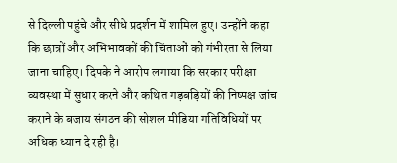से दिल्ली पहुंचे और सीधे प्रदर्शन में शामिल हुए। उन्होंने कहा कि छात्रों और अभिभावकों की चिंताओं को गंभीरता से लिया जाना चाहिए। दिपके ने आरोप लगाया कि सरकार परीक्षा व्यवस्था में सुधार करने और कथित गड़बड़ियों की निष्पक्ष जांच कराने के बजाय संगठन की सोशल मीडिया गतिविधियों पर अधिक ध्यान दे रही है।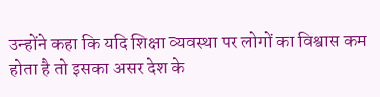उन्होंने कहा कि यदि शिक्षा व्यवस्था पर लोगों का विश्वास कम होता है तो इसका असर देश के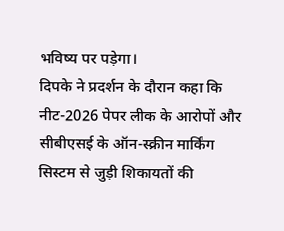भविष्य पर पड़ेगा।
दिपके ने प्रदर्शन के दौरान कहा कि नीट-2026 पेपर लीक के आरोपों और सीबीएसई के ऑन-स्क्रीन मार्किंग सिस्टम से जुड़ी शिकायतों की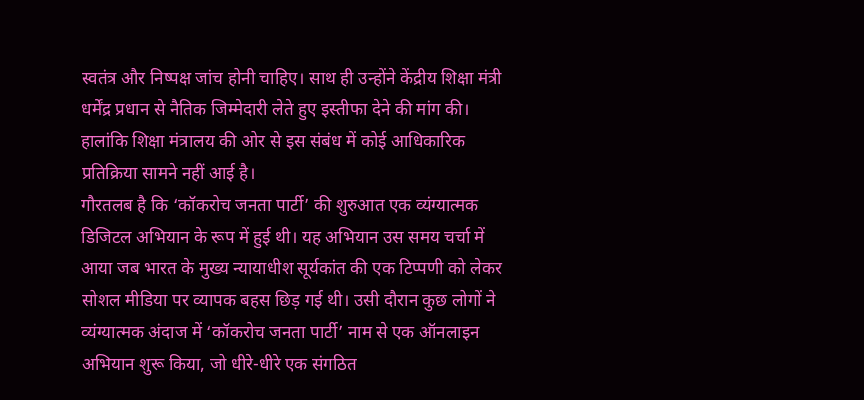स्वतंत्र और निष्पक्ष जांच होनी चाहिए। साथ ही उन्होंने केंद्रीय शिक्षा मंत्री धर्मेंद्र प्रधान से नैतिक जिम्मेदारी लेते हुए इस्तीफा देने की मांग की। हालांकि शिक्षा मंत्रालय की ओर से इस संबंध में कोई आधिकारिक प्रतिक्रिया सामने नहीं आई है।
गौरतलब है कि ‘कॉकरोच जनता पार्टी’ की शुरुआत एक व्यंग्यात्मक डिजिटल अभियान के रूप में हुई थी। यह अभियान उस समय चर्चा में आया जब भारत के मुख्य न्यायाधीश सूर्यकांत की एक टिप्पणी को लेकर सोशल मीडिया पर व्यापक बहस छिड़ गई थी। उसी दौरान कुछ लोगों ने व्यंग्यात्मक अंदाज में ‘कॉकरोच जनता पार्टी’ नाम से एक ऑनलाइन अभियान शुरू किया, जो धीरे-धीरे एक संगठित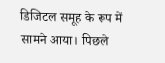डिजिटल समूह के रूप में सामने आया। पिछले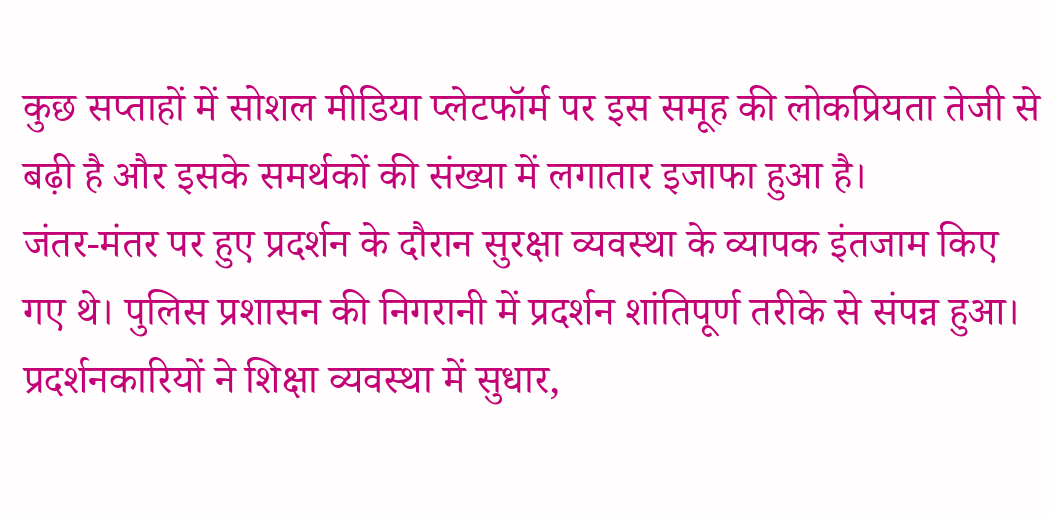कुछ सप्ताहों में सोशल मीडिया प्लेटफॉर्म पर इस समूह की लोकप्रियता तेजी से बढ़ी है और इसके समर्थकों की संख्या में लगातार इजाफा हुआ है।
जंतर-मंतर पर हुए प्रदर्शन के दौरान सुरक्षा व्यवस्था के व्यापक इंतजाम किए गए थे। पुलिस प्रशासन की निगरानी में प्रदर्शन शांतिपूर्ण तरीके से संपन्न हुआ। प्रदर्शनकारियों ने शिक्षा व्यवस्था में सुधार,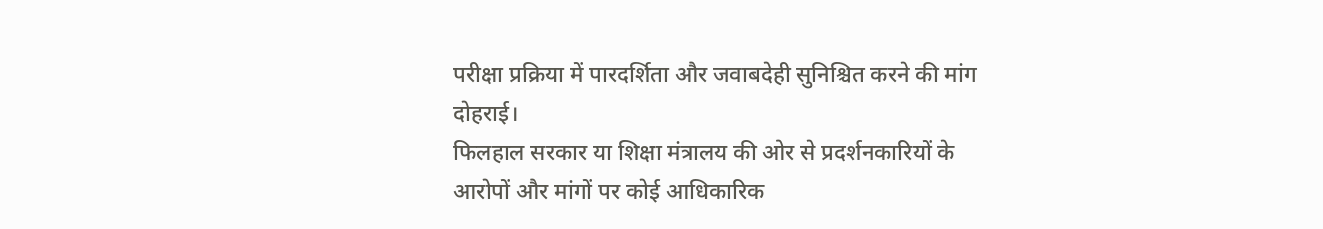परीक्षा प्रक्रिया में पारदर्शिता और जवाबदेही सुनिश्चित करने की मांग दोहराई।
फिलहाल सरकार या शिक्षा मंत्रालय की ओर से प्रदर्शनकारियों के आरोपों और मांगों पर कोई आधिकारिक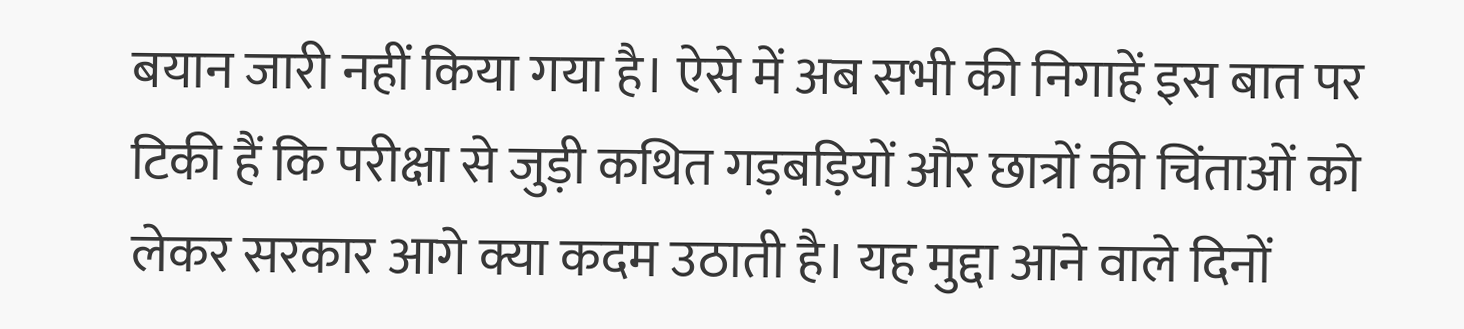बयान जारी नहीं किया गया है। ऐसे में अब सभी की निगाहें इस बात पर टिकी हैं कि परीक्षा से जुड़ी कथित गड़बड़ियों और छात्रों की चिंताओं को लेकर सरकार आगे क्या कदम उठाती है। यह मुद्दा आने वाले दिनों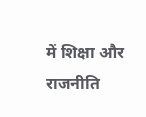में शिक्षा और राजनीति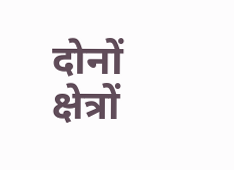दोनों क्षेत्रों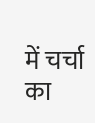में चर्चा का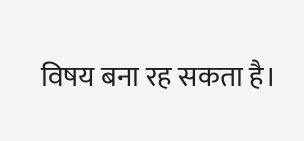विषय बना रह सकता है।